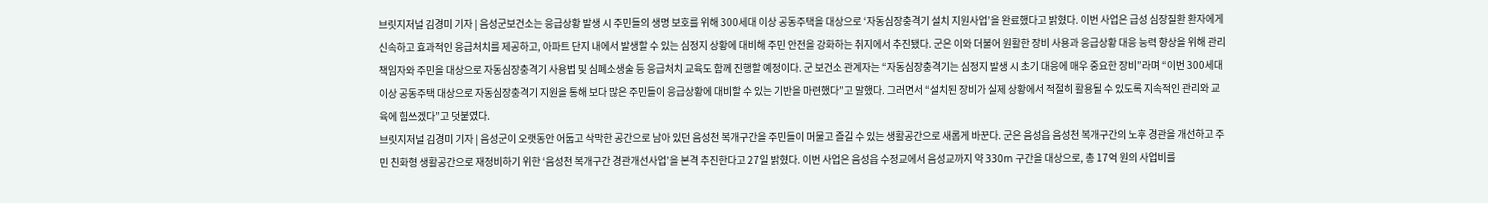브릿지저널 김경미 기자 | 음성군보건소는 응급상황 발생 시 주민들의 생명 보호를 위해 300세대 이상 공동주택을 대상으로 ‘자동심장충격기 설치 지원사업’을 완료했다고 밝혔다. 이번 사업은 급성 심장질환 환자에게 신속하고 효과적인 응급처치를 제공하고, 아파트 단지 내에서 발생할 수 있는 심정지 상황에 대비해 주민 안전을 강화하는 취지에서 추진됐다. 군은 이와 더불어 원활한 장비 사용과 응급상황 대응 능력 향상을 위해 관리 책임자와 주민을 대상으로 자동심장충격기 사용법 및 심폐소생술 등 응급처치 교육도 함께 진행할 예정이다. 군 보건소 관계자는 “자동심장충격기는 심정지 발생 시 초기 대응에 매우 중요한 장비”라며 “이번 300세대 이상 공동주택 대상으로 자동심장충격기 지원을 통해 보다 많은 주민들이 응급상황에 대비할 수 있는 기반을 마련했다”고 말했다. 그러면서 “설치된 장비가 실제 상황에서 적절히 활용될 수 있도록 지속적인 관리와 교육에 힘쓰겠다”고 덧붙였다.
브릿지저널 김경미 기자 | 음성군이 오랫동안 어둡고 삭막한 공간으로 남아 있던 음성천 복개구간을 주민들이 머물고 즐길 수 있는 생활공간으로 새롭게 바꾼다. 군은 음성읍 음성천 복개구간의 노후 경관을 개선하고 주민 친화형 생활공간으로 재정비하기 위한 ‘음성천 복개구간 경관개선사업’을 본격 추진한다고 27일 밝혔다. 이번 사업은 음성읍 수정교에서 음성교까지 약 330m 구간을 대상으로, 총 17억 원의 사업비를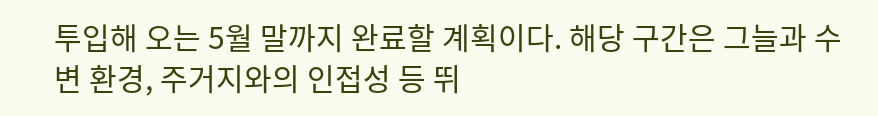투입해 오는 5월 말까지 완료할 계획이다. 해당 구간은 그늘과 수변 환경, 주거지와의 인접성 등 뛰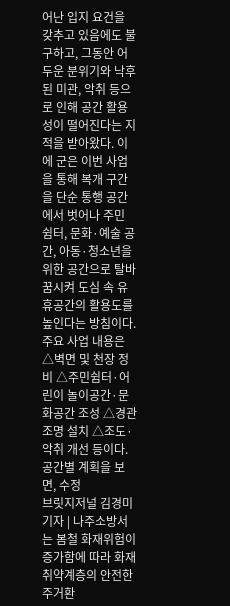어난 입지 요건을 갖추고 있음에도 불구하고, 그동안 어두운 분위기와 낙후된 미관, 악취 등으로 인해 공간 활용성이 떨어진다는 지적을 받아왔다. 이에 군은 이번 사업을 통해 복개 구간을 단순 통행 공간에서 벗어나 주민 쉼터, 문화·예술 공간, 아동·청소년을 위한 공간으로 탈바꿈시켜 도심 속 유휴공간의 활용도를 높인다는 방침이다. 주요 사업 내용은 △벽면 및 천장 정비 △주민쉼터·어린이 놀이공간·문화공간 조성 △경관조명 설치 △조도·악취 개선 등이다. 공간별 계획을 보면, 수정
브릿지저널 김경미 기자 | 나주소방서는 봄철 화재위험이 증가함에 따라 화재취약계층의 안전한 주거환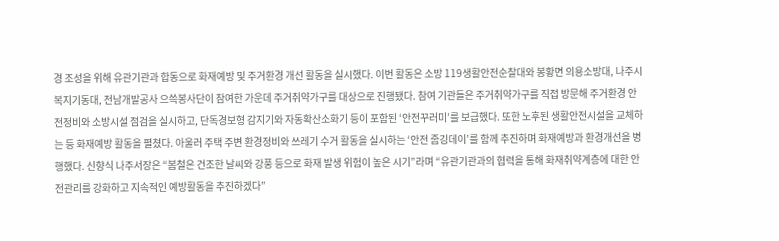경 조성을 위해 유관기관과 합동으로 화재예방 및 주거환경 개선 활동을 실시했다. 이번 활동은 소방 119생활안전순찰대와 봉황면 의용소방대, 나주시 복지기동대, 전남개발공사 으쓱봉사단이 참여한 가운데 주거취약가구를 대상으로 진행됐다. 참여 기관들은 주거취약가구를 직접 방문해 주거환경 안전정비와 소방시설 점검을 실시하고, 단독경보형 감지기와 자동확산소화기 등이 포함된 ‘안전꾸러미’를 보급했다. 또한 노후된 생활안전시설을 교체하는 등 화재예방 활동을 펼쳤다. 아울러 주택 주변 환경정비와 쓰레기 수거 활동을 실시하는 ‘안전 줍깅데이’를 함께 추진하며 화재예방과 환경개선을 병행했다. 신향식 나주서장은 “봄철은 건조한 날씨와 강풍 등으로 화재 발생 위험이 높은 시기”라며 “유관기관과의 협력을 통해 화재취약계층에 대한 안전관리를 강화하고 지속적인 예방활동을 추진하겠다”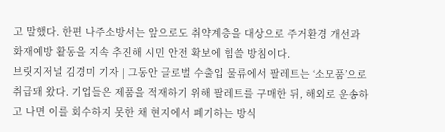고 말했다. 한편 나주소방서는 앞으로도 취약계층을 대상으로 주거환경 개선과 화재예방 활동을 지속 추진해 시민 안전 확보에 힘쓸 방침이다.
브릿지저널 김경미 기자 | 그동안 글로벌 수출입 물류에서 팔레트는 ‘소모품’으로 취급돼 왔다. 기업들은 제품을 적재하기 위해 팔레트를 구매한 뒤, 해외로 운송하고 나면 이를 회수하지 못한 채 현지에서 폐기하는 방식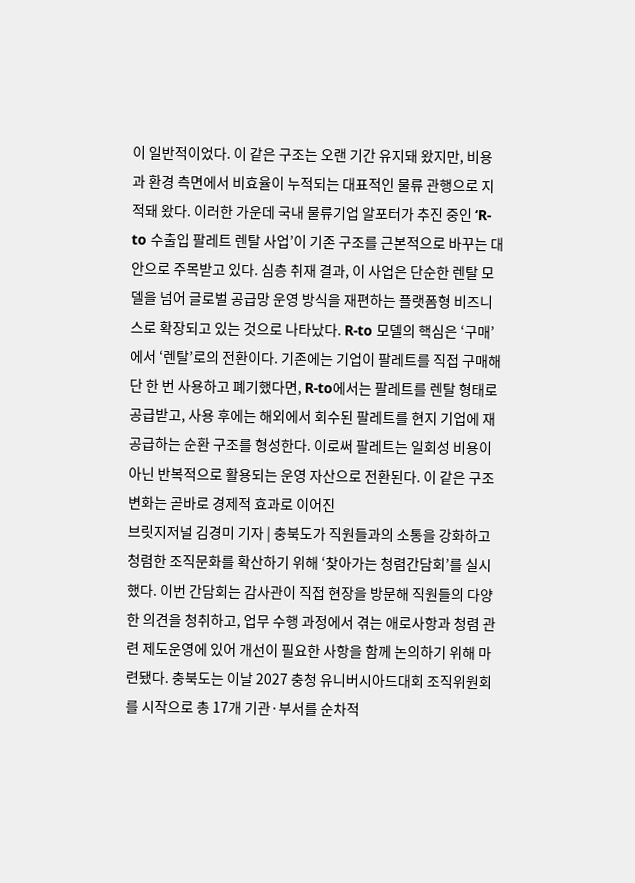이 일반적이었다. 이 같은 구조는 오랜 기간 유지돼 왔지만, 비용과 환경 측면에서 비효율이 누적되는 대표적인 물류 관행으로 지적돼 왔다. 이러한 가운데 국내 물류기업 알포터가 추진 중인 ‘R-to 수출입 팔레트 렌탈 사업’이 기존 구조를 근본적으로 바꾸는 대안으로 주목받고 있다. 심층 취재 결과, 이 사업은 단순한 렌탈 모델을 넘어 글로벌 공급망 운영 방식을 재편하는 플랫폼형 비즈니스로 확장되고 있는 것으로 나타났다. R-to 모델의 핵심은 ‘구매’에서 ‘렌탈’로의 전환이다. 기존에는 기업이 팔레트를 직접 구매해 단 한 번 사용하고 폐기했다면, R-to에서는 팔레트를 렌탈 형태로 공급받고, 사용 후에는 해외에서 회수된 팔레트를 현지 기업에 재공급하는 순환 구조를 형성한다. 이로써 팔레트는 일회성 비용이 아닌 반복적으로 활용되는 운영 자산으로 전환된다. 이 같은 구조 변화는 곧바로 경제적 효과로 이어진
브릿지저널 김경미 기자 | 충북도가 직원들과의 소통을 강화하고 청렴한 조직문화를 확산하기 위해 ‘찾아가는 청렴간담회’를 실시했다. 이번 간담회는 감사관이 직접 현장을 방문해 직원들의 다양한 의견을 청취하고, 업무 수행 과정에서 겪는 애로사항과 청렴 관련 제도운영에 있어 개선이 필요한 사항을 함께 논의하기 위해 마련됐다. 충북도는 이날 2027 충청 유니버시아드대회 조직위원회를 시작으로 총 17개 기관·부서를 순차적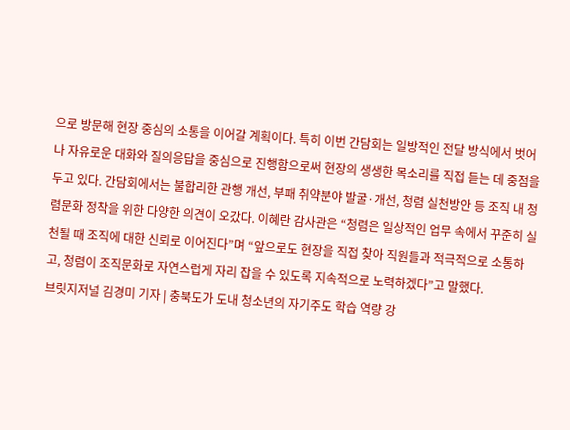으로 방문해 현장 중심의 소통을 이어갈 계획이다. 특히 이번 간담회는 일방적인 전달 방식에서 벗어나 자유로운 대화와 질의응답을 중심으로 진행함으로써 현장의 생생한 목소리를 직접 듣는 데 중점을 두고 있다. 간담회에서는 불합리한 관행 개선, 부패 취약분야 발굴·개선, 청렴 실천방안 등 조직 내 청렴문화 정착을 위한 다양한 의견이 오갔다. 이혜란 감사관은 “청렴은 일상적인 업무 속에서 꾸준히 실천될 때 조직에 대한 신뢰로 이어진다”며 “앞으로도 현장을 직접 찾아 직원들과 적극적으로 소통하고, 청렴이 조직문화로 자연스럽게 자리 잡을 수 있도록 지속적으로 노력하겠다”고 말했다.
브릿지저널 김경미 기자 | 충북도가 도내 청소년의 자기주도 학습 역량 강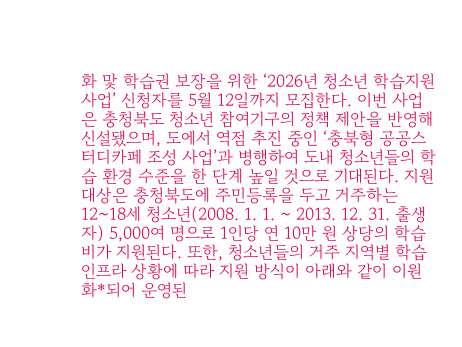화 맟 학습권 보장을 위한 ‘2026년 청소년 학습지원 사업’ 신청자를 5월 12일까지 모집한다. 이번 사업은 충청북도 청소년 참여기구의 정책 제안을 반영해 신설됐으며, 도에서 역점 추진 중인 ‘충북형 공공스터디카페 조성 사업’과 병행하여 도내 청소년들의 학습 환경 수준을 한 단계 높일 것으로 기대된다. 지원 대상은 충청북도에 주민등록을 두고 거주하는 12~18세 청소년(2008. 1. 1. ~ 2013. 12. 31. 출생자) 5,000여 명으로 1인당 연 10만 원 상당의 학습비가 지원된다. 또한, 청소년들의 거주 지역별 학습 인프라 상황에 따라 지원 방식이 아래와 같이 이원화*되어 운영된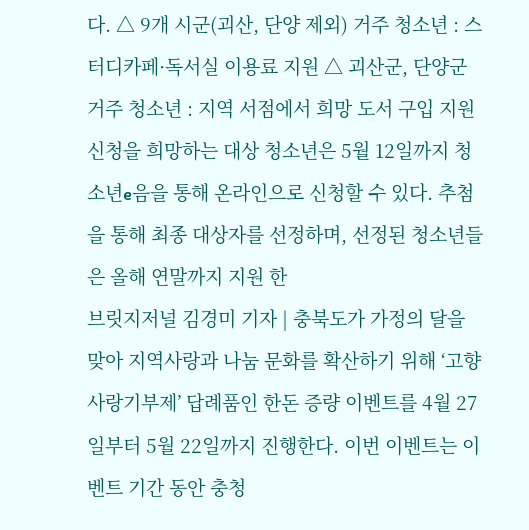다. △ 9개 시군(괴산, 단양 제외) 거주 청소년 : 스터디카페·독서실 이용료 지원 △ 괴산군, 단양군 거주 청소년 : 지역 서점에서 희망 도서 구입 지원 신청을 희망하는 대상 청소년은 5월 12일까지 청소년e음을 통해 온라인으로 신청할 수 있다. 추첨을 통해 최종 대상자를 선정하며, 선정된 청소년들은 올해 연말까지 지원 한
브릿지저널 김경미 기자 | 충북도가 가정의 달을 맞아 지역사랑과 나눔 문화를 확산하기 위해 ‘고향사랑기부제’ 답례품인 한돈 증량 이벤트를 4월 27일부터 5월 22일까지 진행한다. 이번 이벤트는 이벤트 기간 동안 충청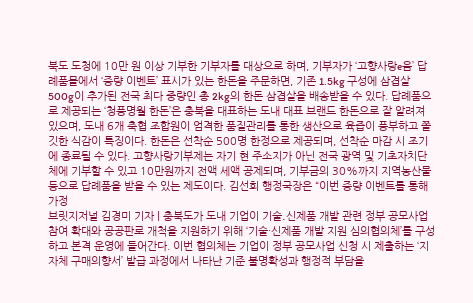북도 도청에 10만 원 이상 기부한 기부자를 대상으로 하며, 기부자가 ‘고향사랑e음’ 답례품몰에서 ‘증량 이벤트’ 표시가 있는 한돈을 주문하면, 기존 1.5kg 구성에 삼겹살 500g이 추가된 전국 최다 중량인 총 2kg의 한돈 삼겹살을 배송받을 수 있다. 답례품으로 제공되는 ‘청풍명월 한돈’은 충북을 대표하는 도내 대표 브랜드 한돈으로 잘 알려져 있으며, 도내 6개 축협 조합원이 엄격한 품질관리를 통한 생산으로 육즙이 풍부하고 쫄깃한 식감이 특징이다. 한돈은 선착순 500명 한정으로 제공되며, 선착순 마감 시 조기에 종료될 수 있다. 고향사랑기부제는 자기 현 주소지가 아닌 전국 광역 및 기초자치단체에 기부할 수 있고 10만원까지 전액 세액 공제되며, 기부금의 30%까지 지역농산물 등으로 답례품을 받을 수 있는 제도이다. 김선희 행정국장은 “이번 증량 이벤트를 통해 가정
브릿지저널 김경미 기자 | 충북도가 도내 기업이 기술․신제품 개발 관련 정부 공모사업 참여 확대와 공공판로 개척을 지원하기 위해 ‘기술·신제품 개발 지원 심의협의체’를 구성하고 본격 운영에 들어간다. 이번 협의체는 기업이 정부 공모사업 신청 시 제출하는 ‘지자체 구매의향서’ 발급 과정에서 나타난 기준 불명확성과 행정적 부담을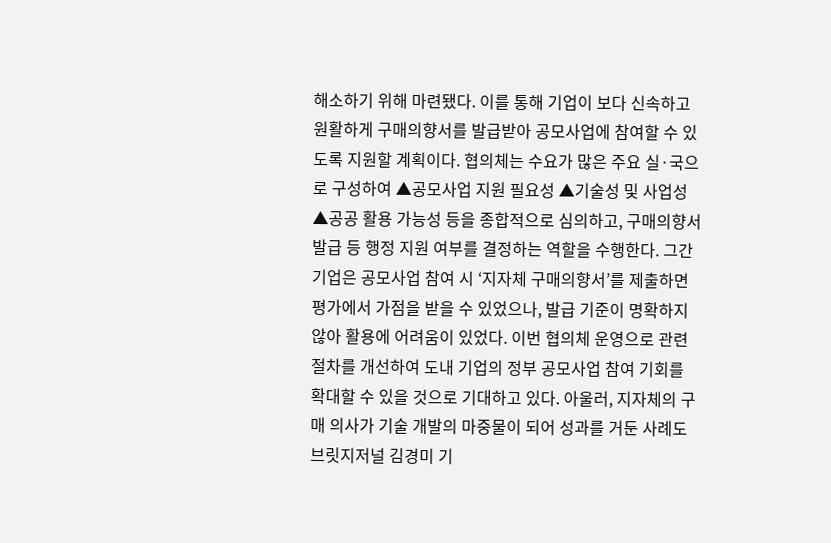해소하기 위해 마련됐다. 이를 통해 기업이 보다 신속하고 원활하게 구매의향서를 발급받아 공모사업에 참여할 수 있도록 지원할 계획이다. 협의체는 수요가 많은 주요 실·국으로 구성하여 ▲공모사업 지원 필요성 ▲기술성 및 사업성 ▲공공 활용 가능성 등을 종합적으로 심의하고, 구매의향서 발급 등 행정 지원 여부를 결정하는 역할을 수행한다. 그간 기업은 공모사업 참여 시 ‘지자체 구매의향서’를 제출하면 평가에서 가점을 받을 수 있었으나, 발급 기준이 명확하지 않아 활용에 어려움이 있었다. 이번 협의체 운영으로 관련 절차를 개선하여 도내 기업의 정부 공모사업 참여 기회를 확대할 수 있을 것으로 기대하고 있다. 아울러, 지자체의 구매 의사가 기술 개발의 마중물이 되어 성과를 거둔 사례도
브릿지저널 김경미 기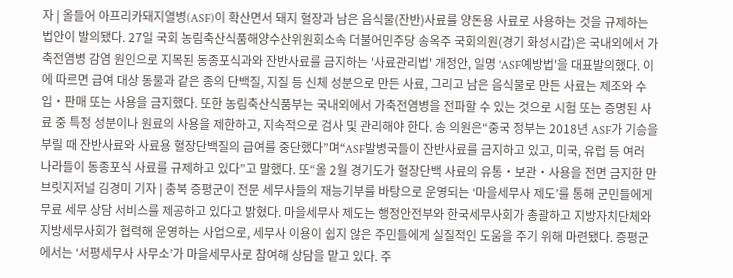자 | 올들어 아프리카돼지열병(ASF)이 확산면서 돼지 혈장과 남은 음식물(잔반)사료를 양돈용 사료로 사용하는 것을 규제하는 법안이 발의됐다. 27일 국회 농림축산식품해양수산위원회소속 더불어민주당 송옥주 국회의원(경기 화성시갑)은 국내외에서 가축전염병 감염 원인으로 지목된 동종포식과와 잔반사료를 금지하는 '사료관리법' 개정안, 일명 'ASF예방법'을 대표발의했다. 이에 따르면 급여 대상 동물과 같은 종의 단백질, 지질 등 신체 성분으로 만든 사료, 그리고 남은 음식물로 만든 사료는 제조와 수입‧판매 또는 사용을 금지했다. 또한 농림축산식품부는 국내외에서 가축전염병을 전파할 수 있는 것으로 시험 또는 증명된 사료 중 특정 성분이나 원료의 사용을 제한하고, 지속적으로 검사 및 관리해야 한다. 송 의원은“중국 정부는 2018년 ASF가 기승을 부릴 때 잔반사료와 사료용 혈장단백질의 급여를 중단했다”며“ASF발병국들이 잔반사료를 금지하고 있고, 미국, 유럽 등 여러 나라들이 동종포식 사료를 규제하고 있다”고 말했다. 또“올 2월 경기도가 혈장단백 사료의 유통‧보관‧사용을 전면 금지한 만
브릿지저널 김경미 기자 | 충북 증평군이 전문 세무사들의 재능기부를 바탕으로 운영되는 ‘마을세무사 제도’를 통해 군민들에게 무료 세무 상담 서비스를 제공하고 있다고 밝혔다. 마을세무사 제도는 행정안전부와 한국세무사회가 총괄하고 지방자치단체와 지방세무사회가 협력해 운영하는 사업으로, 세무사 이용이 쉽지 않은 주민들에게 실질적인 도움을 주기 위해 마련됐다. 증평군에서는 ‘서평세무사 사무소’가 마을세무사로 참여해 상담을 맡고 있다. 주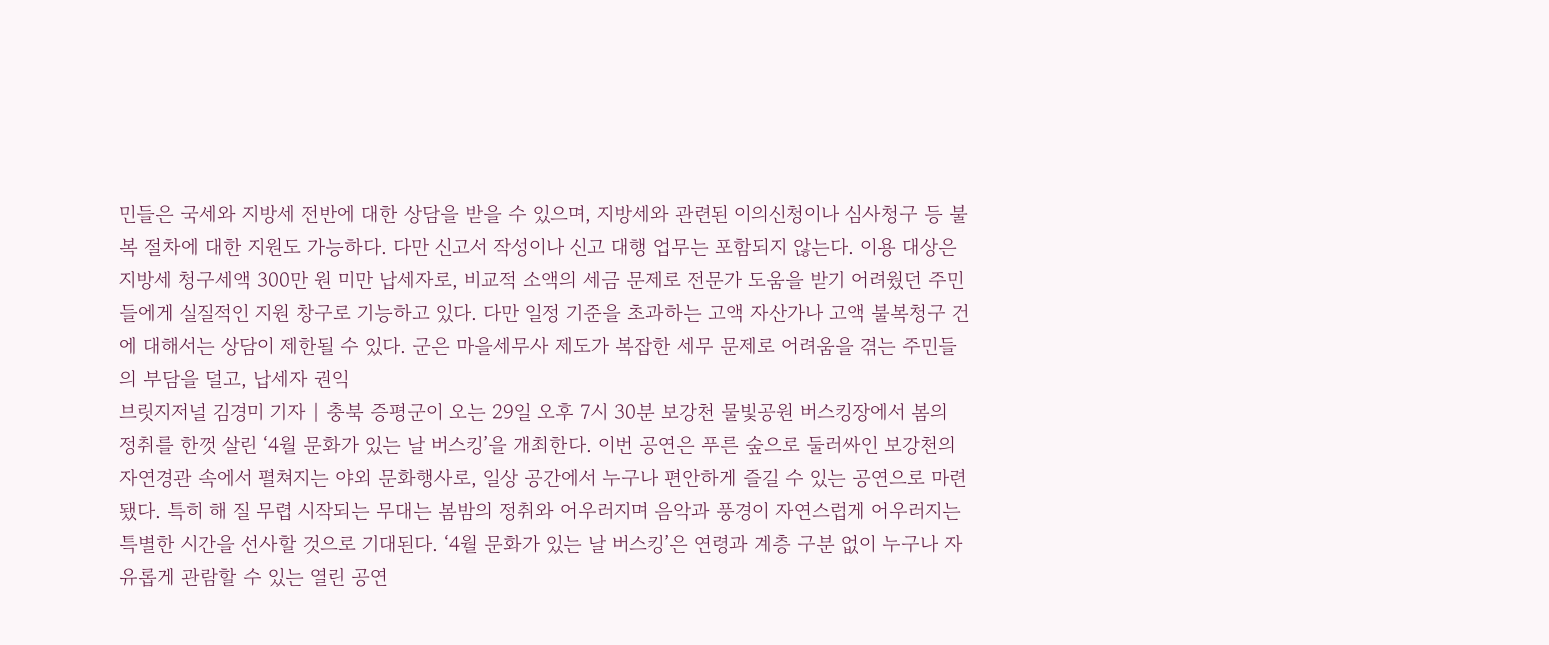민들은 국세와 지방세 전반에 대한 상담을 받을 수 있으며, 지방세와 관련된 이의신청이나 심사청구 등 불복 절차에 대한 지원도 가능하다. 다만 신고서 작성이나 신고 대행 업무는 포함되지 않는다. 이용 대상은 지방세 청구세액 300만 원 미만 납세자로, 비교적 소액의 세금 문제로 전문가 도움을 받기 어려웠던 주민들에게 실질적인 지원 창구로 기능하고 있다. 다만 일정 기준을 초과하는 고액 자산가나 고액 불복청구 건에 대해서는 상담이 제한될 수 있다. 군은 마을세무사 제도가 복잡한 세무 문제로 어려움을 겪는 주민들의 부담을 덜고, 납세자 권익
브릿지저널 김경미 기자 | 충북 증평군이 오는 29일 오후 7시 30분 보강천 물빛공원 버스킹장에서 봄의 정취를 한껏 살린 ‘4월 문화가 있는 날 버스킹’을 개최한다. 이번 공연은 푸른 숲으로 둘러싸인 보강천의 자연경관 속에서 펼쳐지는 야외 문화행사로, 일상 공간에서 누구나 편안하게 즐길 수 있는 공연으로 마련됐다. 특히 해 질 무렵 시작되는 무대는 봄밤의 정취와 어우러지며 음악과 풍경이 자연스럽게 어우러지는 특별한 시간을 선사할 것으로 기대된다. ‘4월 문화가 있는 날 버스킹’은 연령과 계층 구분 없이 누구나 자유롭게 관람할 수 있는 열린 공연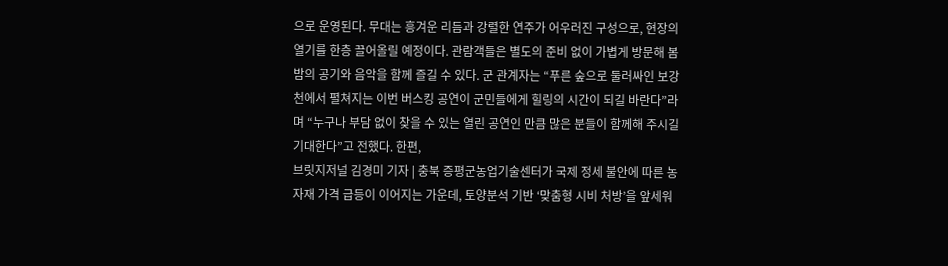으로 운영된다. 무대는 흥겨운 리듬과 강렬한 연주가 어우러진 구성으로, 현장의 열기를 한층 끌어올릴 예정이다. 관람객들은 별도의 준비 없이 가볍게 방문해 봄밤의 공기와 음악을 함께 즐길 수 있다. 군 관계자는 “푸른 숲으로 둘러싸인 보강천에서 펼쳐지는 이번 버스킹 공연이 군민들에게 힐링의 시간이 되길 바란다”라며 “누구나 부담 없이 찾을 수 있는 열린 공연인 만큼 많은 분들이 함께해 주시길 기대한다”고 전했다. 한편,
브릿지저널 김경미 기자 | 충북 증평군농업기술센터가 국제 정세 불안에 따른 농자재 가격 급등이 이어지는 가운데, 토양분석 기반 ‘맞춤형 시비 처방’을 앞세워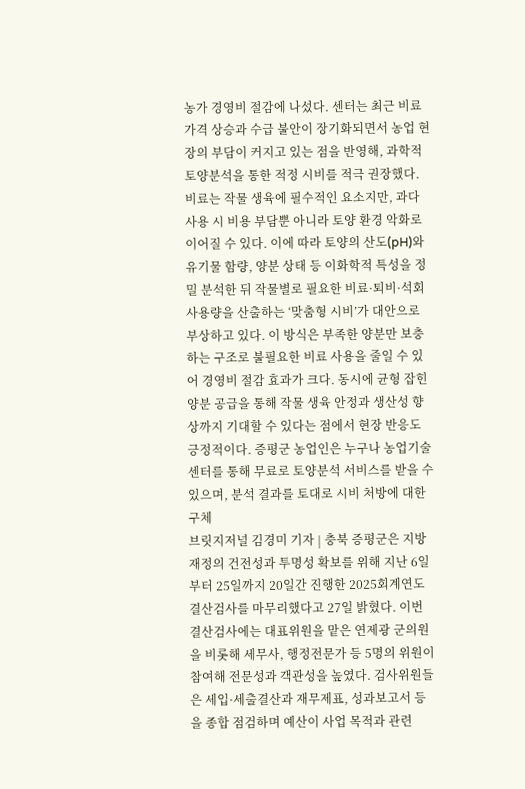농가 경영비 절감에 나섰다. 센터는 최근 비료 가격 상승과 수급 불안이 장기화되면서 농업 현장의 부담이 커지고 있는 점을 반영해, 과학적 토양분석을 통한 적정 시비를 적극 권장했다. 비료는 작물 생육에 필수적인 요소지만, 과다 사용 시 비용 부담뿐 아니라 토양 환경 악화로 이어질 수 있다. 이에 따라 토양의 산도(pH)와 유기물 함량, 양분 상태 등 이화학적 특성을 정밀 분석한 뒤 작물별로 필요한 비료·퇴비·석회 사용량을 산출하는 ‘맞춤형 시비’가 대안으로 부상하고 있다. 이 방식은 부족한 양분만 보충하는 구조로 불필요한 비료 사용을 줄일 수 있어 경영비 절감 효과가 크다. 동시에 균형 잡힌 양분 공급을 통해 작물 생육 안정과 생산성 향상까지 기대할 수 있다는 점에서 현장 반응도 긍정적이다. 증평군 농업인은 누구나 농업기술센터를 통해 무료로 토양분석 서비스를 받을 수 있으며, 분석 결과를 토대로 시비 처방에 대한 구체
브릿지저널 김경미 기자 | 충북 증평군은 지방재정의 건전성과 투명성 확보를 위해 지난 6일부터 25일까지 20일간 진행한 2025회계연도 결산검사를 마무리했다고 27일 밝혔다. 이번 결산검사에는 대표위원을 맡은 연제광 군의원을 비롯해 세무사, 행정전문가 등 5명의 위원이 참여해 전문성과 객관성을 높였다. 검사위원들은 세입·세출결산과 재무제표, 성과보고서 등을 종합 점검하며 예산이 사업 목적과 관련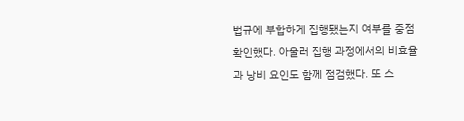법규에 부합하게 집행됐는지 여부를 중점 확인했다. 아울러 집행 과정에서의 비효율과 낭비 요인도 함께 점검했다. 또 스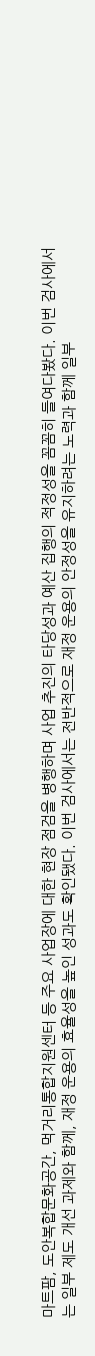마트팜, 도안복합문화공간, 먹거리통합지원센터 등 주요 사업장에 대한 현장 점검을 병행하며 사업 추진의 타당성과 예산 집행의 적정성을 꼼꼼히 들여다봤다. 이번 검사에서는 일부 제도 개선 과제와 함께, 재정 운용의 효율성을 높인 성과도 확인됐다. 이번 검사에서는 전반적으로 재정 운용의 안정성을 유지하려는 노력과 함께 일부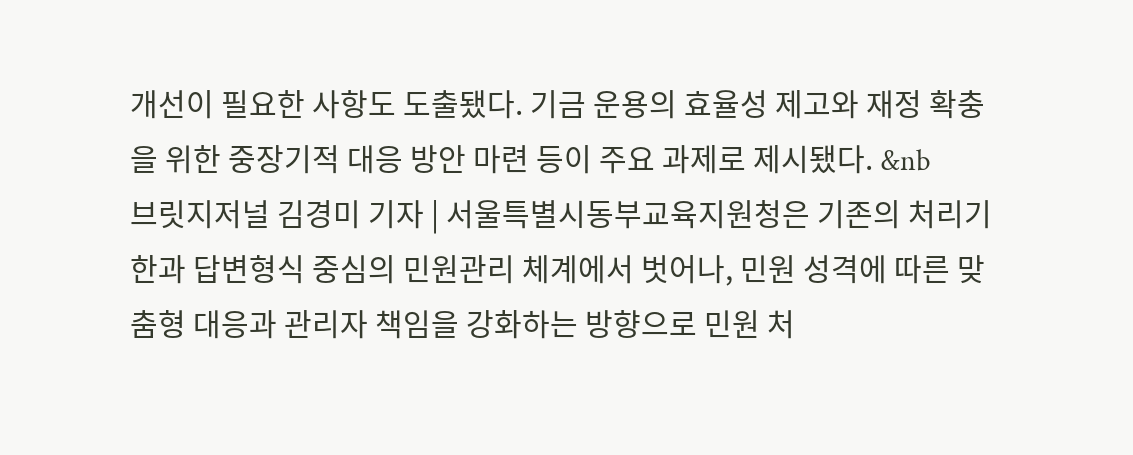개선이 필요한 사항도 도출됐다. 기금 운용의 효율성 제고와 재정 확충을 위한 중장기적 대응 방안 마련 등이 주요 과제로 제시됐다. &nb
브릿지저널 김경미 기자 | 서울특별시동부교육지원청은 기존의 처리기한과 답변형식 중심의 민원관리 체계에서 벗어나, 민원 성격에 따른 맞춤형 대응과 관리자 책임을 강화하는 방향으로 민원 처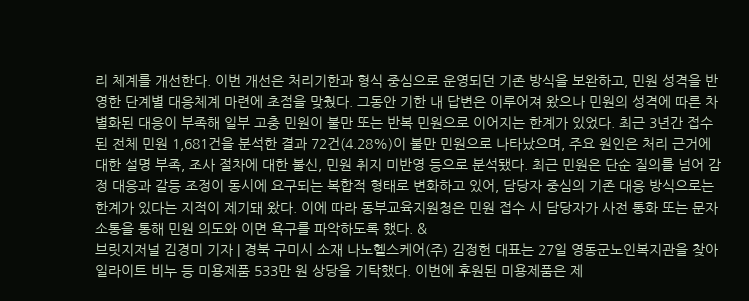리 체계를 개선한다. 이번 개선은 처리기한과 형식 중심으로 운영되던 기존 방식을 보완하고, 민원 성격을 반영한 단계별 대응체계 마련에 초점을 맞췄다. 그동안 기한 내 답변은 이루어져 왔으나 민원의 성격에 따른 차별화된 대응이 부족해 일부 고충 민원이 불만 또는 반복 민원으로 이어지는 한계가 있었다. 최근 3년간 접수된 전체 민원 1,681건을 분석한 결과 72건(4.28%)이 불만 민원으로 나타났으며, 주요 원인은 처리 근거에 대한 설명 부족, 조사 절차에 대한 불신, 민원 취지 미반영 등으로 분석됐다. 최근 민원은 단순 질의를 넘어 감정 대응과 갈등 조정이 동시에 요구되는 복합적 형태로 변화하고 있어, 담당자 중심의 기존 대응 방식으로는 한계가 있다는 지적이 제기돼 왔다. 이에 따라 동부교육지원청은 민원 접수 시 담당자가 사전 통화 또는 문자 소통을 통해 민원 의도와 이면 욕구를 파악하도록 했다. &
브릿지저널 김경미 기자 | 경북 구미시 소재 나노헬스케어(주) 김정헌 대표는 27일 영동군노인복지관을 찾아 일라이트 비누 등 미용제품 533만 원 상당을 기탁했다. 이번에 후원된 미용제품은 제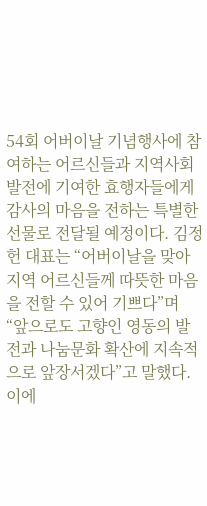54회 어버이날 기념행사에 참여하는 어르신들과 지역사회 발전에 기여한 효행자들에게 감사의 마음을 전하는 특별한 선물로 전달될 예정이다. 김정헌 대표는 “어버이날을 맞아 지역 어르신들께 따뜻한 마음을 전할 수 있어 기쁘다”며 “앞으로도 고향인 영동의 발전과 나눔문화 확산에 지속적으로 앞장서겠다”고 말했다. 이에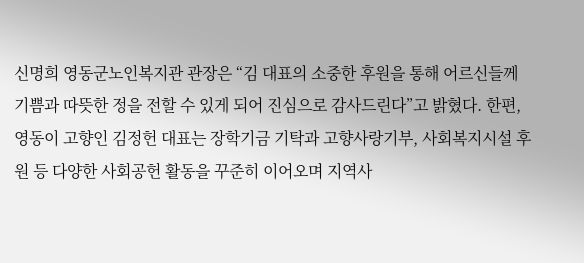신명희 영동군노인복지관 관장은 “김 대표의 소중한 후원을 통해 어르신들께 기쁨과 따뜻한 정을 전할 수 있게 되어 진심으로 감사드린다”고 밝혔다. 한편, 영동이 고향인 김정헌 대표는 장학기금 기탁과 고향사랑기부, 사회복지시설 후원 등 다양한 사회공헌 활동을 꾸준히 이어오며 지역사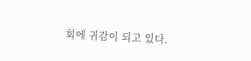회에 귀감이 되고 있다.